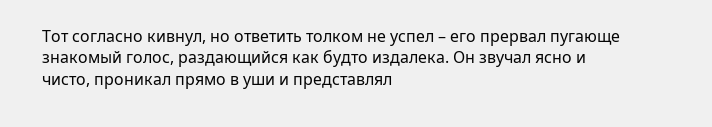Тот согласно кивнул, но ответить толком не успел – его прервал пугающе знакомый голос, раздающийся как будто издалека. Он звучал ясно и чисто, проникал прямо в уши и представлял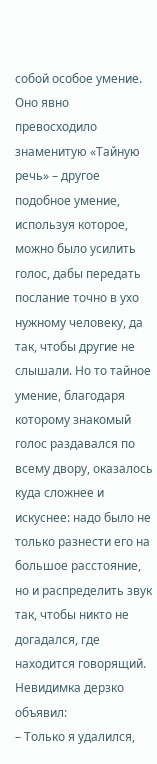собой особое умение. Оно явно превосходило знаменитую «Тайную речь» – другое подобное умение, используя которое, можно было усилить голос, дабы передать послание точно в ухо нужному человеку, да так, чтобы другие не слышали. Но то тайное умение, благодаря которому знакомый голос раздавался по всему двору, оказалось куда сложнее и искуснее: надо было не только разнести его на большое расстояние, но и распределить звук так, чтобы никто не догадался, где находится говорящий.
Невидимка дерзко объявил:
– Только я удалился,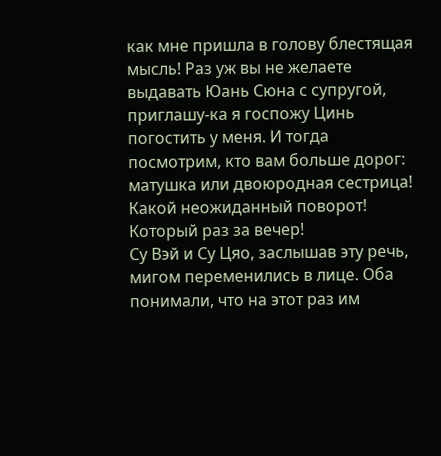как мне пришла в голову блестящая мысль! Раз уж вы не желаете выдавать Юань Сюна с супругой, приглашу-ка я госпожу Цинь погостить у меня. И тогда посмотрим, кто вам больше дорог: матушка или двоюродная сестрица!
Какой неожиданный поворот! Который раз за вечер!
Су Вэй и Су Цяо, заслышав эту речь, мигом переменились в лице. Оба понимали, что на этот раз им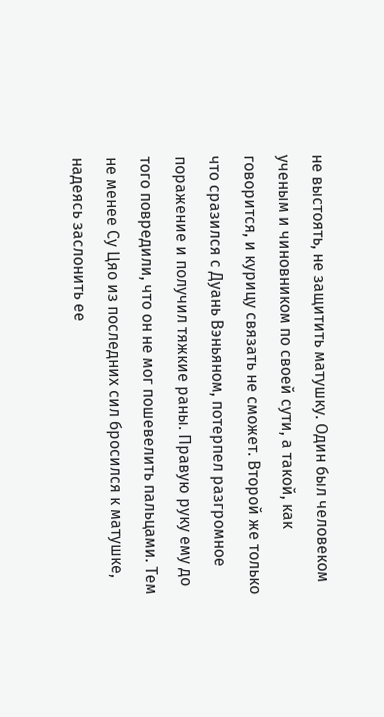не выстоять, не защитить матушку. Один был человеком ученым и чиновником по своей сути, а такой, как говорится, и курицу связать не сможет. Второй же только что сразился с Дуань Вэньяном, потерпел разгромное поражение и получил тяжкие раны. Правую руку ему до того повредили, что он не мог пошевелить пальцами. Тем не менее Су Цяо из последних сил бросился к матушке, надеясь заслонить ее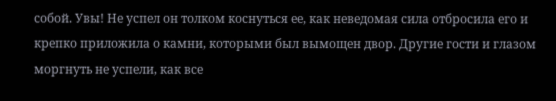собой. Увы! Не успел он толком коснуться ее, как неведомая сила отбросила его и крепко приложила о камни, которыми был вымощен двор. Другие гости и глазом моргнуть не успели, как все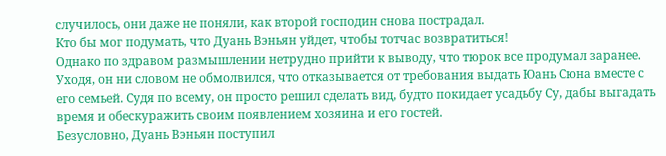случилось, они даже не поняли, как второй господин снова пострадал.
Кто бы мог подумать, что Дуань Вэньян уйдет, чтобы тотчас возвратиться!
Однако по здравом размышлении нетрудно прийти к выводу, что тюрок все продумал заранее. Уходя, он ни словом не обмолвился, что отказывается от требования выдать Юань Сюна вместе с его семьей. Судя по всему, он просто решил сделать вид, будто покидает усадьбу Су, дабы выгадать время и обескуражить своим появлением хозяина и его гостей.
Безусловно, Дуань Вэньян поступил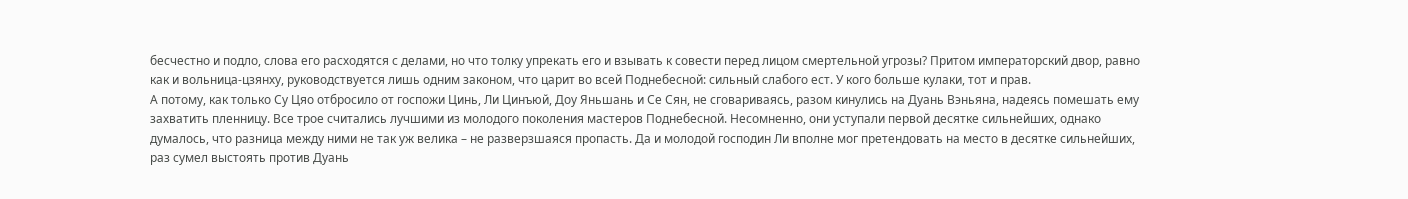бесчестно и подло, слова его расходятся с делами, но что толку упрекать его и взывать к совести перед лицом смертельной угрозы? Притом императорский двор, равно как и вольница-цзянху, руководствуется лишь одним законом, что царит во всей Поднебесной: сильный слабого ест. У кого больше кулаки, тот и прав.
А потому, как только Су Цяо отбросило от госпожи Цинь, Ли Цинъюй, Доу Яньшань и Се Сян, не сговариваясь, разом кинулись на Дуань Вэньяна, надеясь помешать ему захватить пленницу. Все трое считались лучшими из молодого поколения мастеров Поднебесной. Несомненно, они уступали первой десятке сильнейших, однако думалось, что разница между ними не так уж велика – не разверзшаяся пропасть. Да и молодой господин Ли вполне мог претендовать на место в десятке сильнейших, раз сумел выстоять против Дуань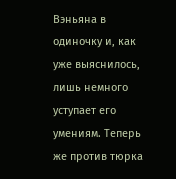Вэньяна в одиночку и, как уже выяснилось, лишь немного уступает его умениям. Теперь же против тюрка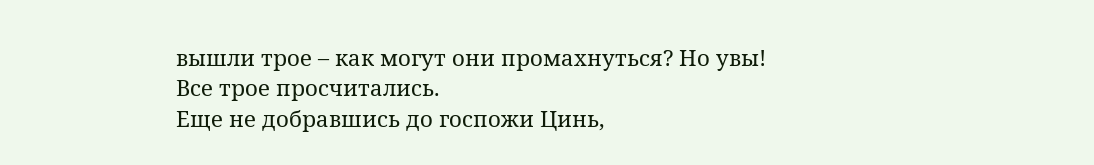вышли трое – как могут они промахнуться? Но увы! Все трое просчитались.
Еще не добравшись до госпожи Цинь,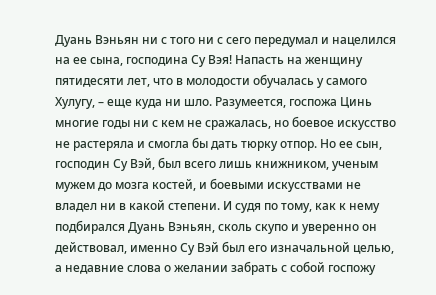Дуань Вэньян ни с того ни с сего передумал и нацелился на ее сына, господина Су Вэя! Напасть на женщину пятидесяти лет, что в молодости обучалась у самого Хулугу, – еще куда ни шло. Разумеется, госпожа Цинь многие годы ни с кем не сражалась, но боевое искусство не растеряла и смогла бы дать тюрку отпор. Но ее сын, господин Су Вэй, был всего лишь книжником, ученым мужем до мозга костей, и боевыми искусствами не владел ни в какой степени. И судя по тому, как к нему подбирался Дуань Вэньян, сколь скупо и уверенно он действовал, именно Су Вэй был его изначальной целью, а недавние слова о желании забрать с собой госпожу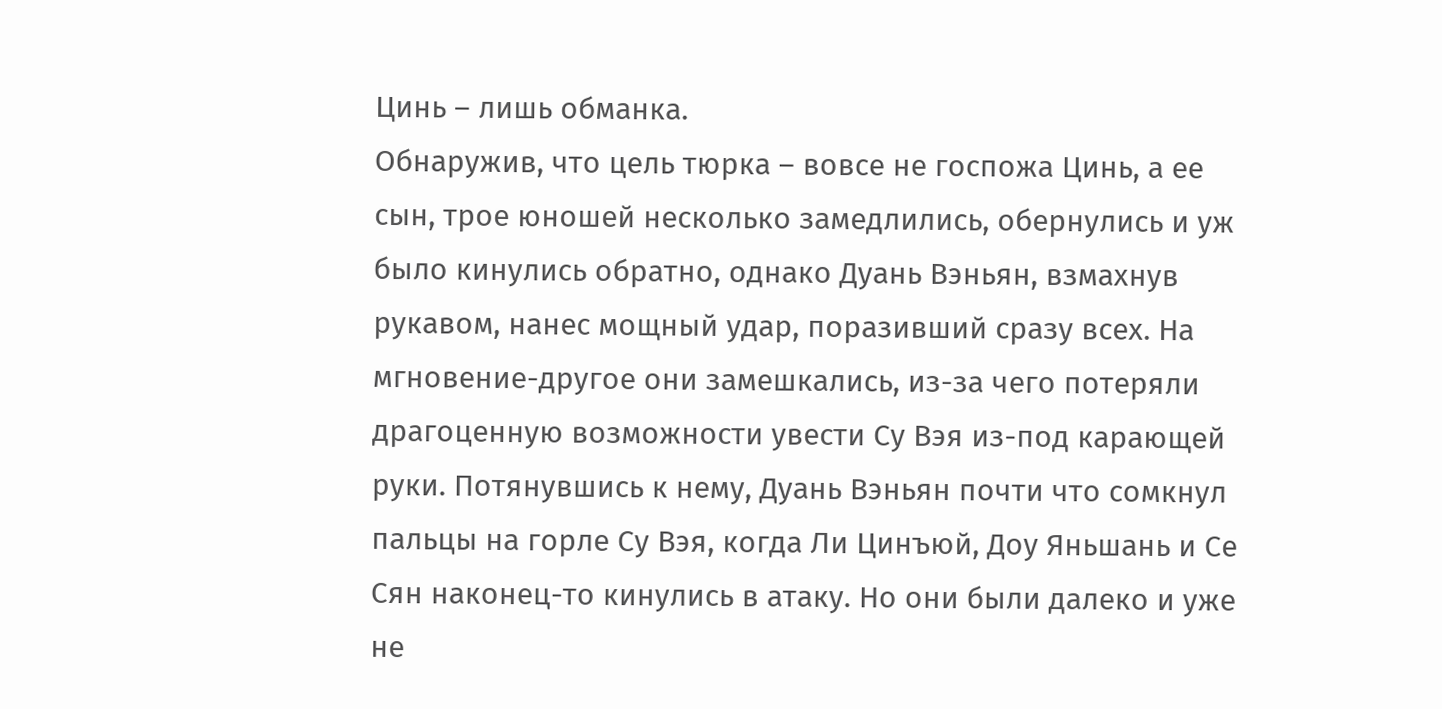Цинь – лишь обманка.
Обнаружив, что цель тюрка – вовсе не госпожа Цинь, а ее сын, трое юношей несколько замедлились, обернулись и уж было кинулись обратно, однако Дуань Вэньян, взмахнув рукавом, нанес мощный удар, поразивший сразу всех. На мгновение-другое они замешкались, из-за чего потеряли драгоценную возможности увести Су Вэя из-под карающей руки. Потянувшись к нему, Дуань Вэньян почти что сомкнул пальцы на горле Су Вэя, когда Ли Цинъюй, Доу Яньшань и Се Сян наконец-то кинулись в атаку. Но они были далеко и уже не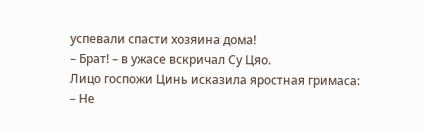успевали спасти хозяина дома!
– Брат! – в ужасе вскричал Су Цяо.
Лицо госпожи Цинь исказила яростная гримаса:
– Не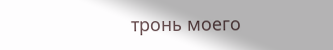тронь моего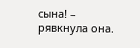сына! – рявкнула она.